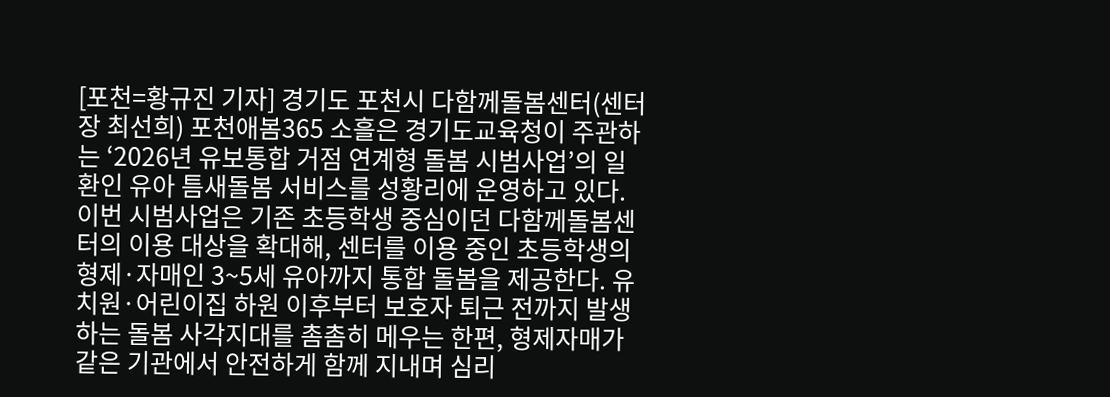[포천=황규진 기자] 경기도 포천시 다함께돌봄센터(센터장 최선희) 포천애봄365 소흘은 경기도교육청이 주관하는 ‘2026년 유보통합 거점 연계형 돌봄 시범사업’의 일환인 유아 틈새돌봄 서비스를 성황리에 운영하고 있다. 이번 시범사업은 기존 초등학생 중심이던 다함께돌봄센터의 이용 대상을 확대해, 센터를 이용 중인 초등학생의 형제·자매인 3~5세 유아까지 통합 돌봄을 제공한다. 유치원·어린이집 하원 이후부터 보호자 퇴근 전까지 발생하는 돌봄 사각지대를 촘촘히 메우는 한편, 형제자매가 같은 기관에서 안전하게 함께 지내며 심리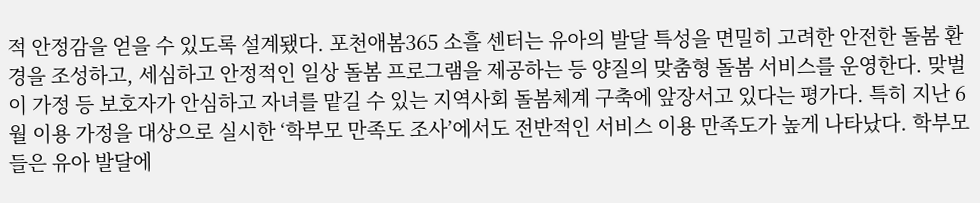적 안정감을 얻을 수 있도록 설계됐다. 포천애봄365 소흘 센터는 유아의 발달 특성을 면밀히 고려한 안전한 돌봄 환경을 조성하고, 세심하고 안정적인 일상 돌봄 프로그램을 제공하는 등 양질의 맞춤형 돌봄 서비스를 운영한다. 맞벌이 가정 등 보호자가 안심하고 자녀를 맡길 수 있는 지역사회 돌봄체계 구축에 앞장서고 있다는 평가다. 특히 지난 6월 이용 가정을 대상으로 실시한 ‘학부모 만족도 조사’에서도 전반적인 서비스 이용 만족도가 높게 나타났다. 학부모들은 유아 발달에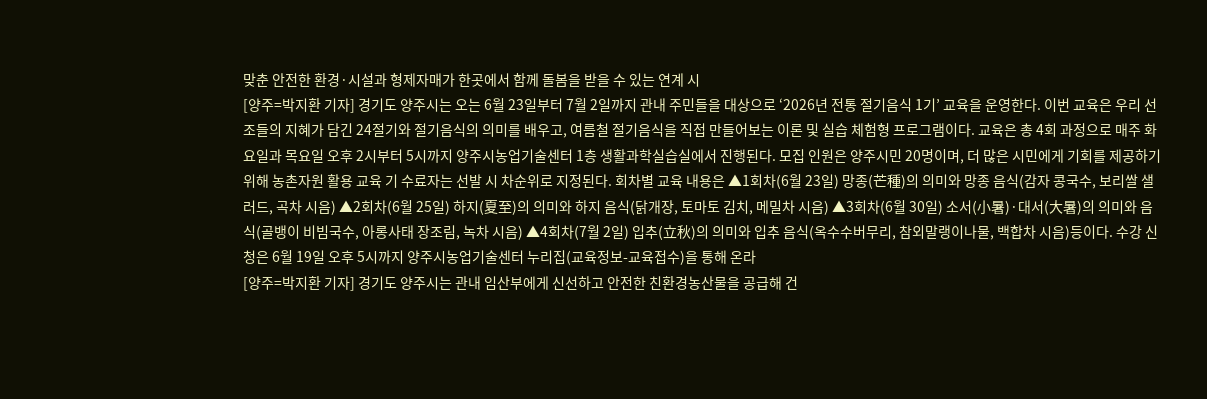맞춘 안전한 환경·시설과 형제자매가 한곳에서 함께 돌봄을 받을 수 있는 연계 시
[양주=박지환 기자] 경기도 양주시는 오는 6월 23일부터 7월 2일까지 관내 주민들을 대상으로 ‘2026년 전통 절기음식 1기’ 교육을 운영한다. 이번 교육은 우리 선조들의 지혜가 담긴 24절기와 절기음식의 의미를 배우고, 여름철 절기음식을 직접 만들어보는 이론 및 실습 체험형 프로그램이다. 교육은 총 4회 과정으로 매주 화요일과 목요일 오후 2시부터 5시까지 양주시농업기술센터 1층 생활과학실습실에서 진행된다. 모집 인원은 양주시민 20명이며, 더 많은 시민에게 기회를 제공하기 위해 농촌자원 활용 교육 기 수료자는 선발 시 차순위로 지정된다. 회차별 교육 내용은 ▲1회차(6월 23일) 망종(芒種)의 의미와 망종 음식(감자 콩국수, 보리쌀 샐러드, 곡차 시음) ▲2회차(6월 25일) 하지(夏至)의 의미와 하지 음식(닭개장, 토마토 김치, 메밀차 시음) ▲3회차(6월 30일) 소서(小暑)·대서(大暑)의 의미와 음식(골뱅이 비빔국수, 아롱사태 장조림, 녹차 시음) ▲4회차(7월 2일) 입추(立秋)의 의미와 입추 음식(옥수수버무리, 참외말랭이나물, 백합차 시음)등이다. 수강 신청은 6월 19일 오후 5시까지 양주시농업기술센터 누리집(교육정보-교육접수)을 통해 온라
[양주=박지환 기자] 경기도 양주시는 관내 임산부에게 신선하고 안전한 친환경농산물을 공급해 건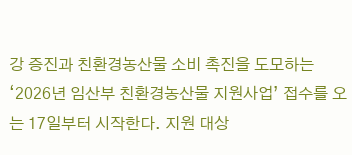강 증진과 친환경농산물 소비 촉진을 도모하는 ‘2026년 임산부 친환경농산물 지원사업’ 접수를 오는 17일부터 시작한다. 지원 대상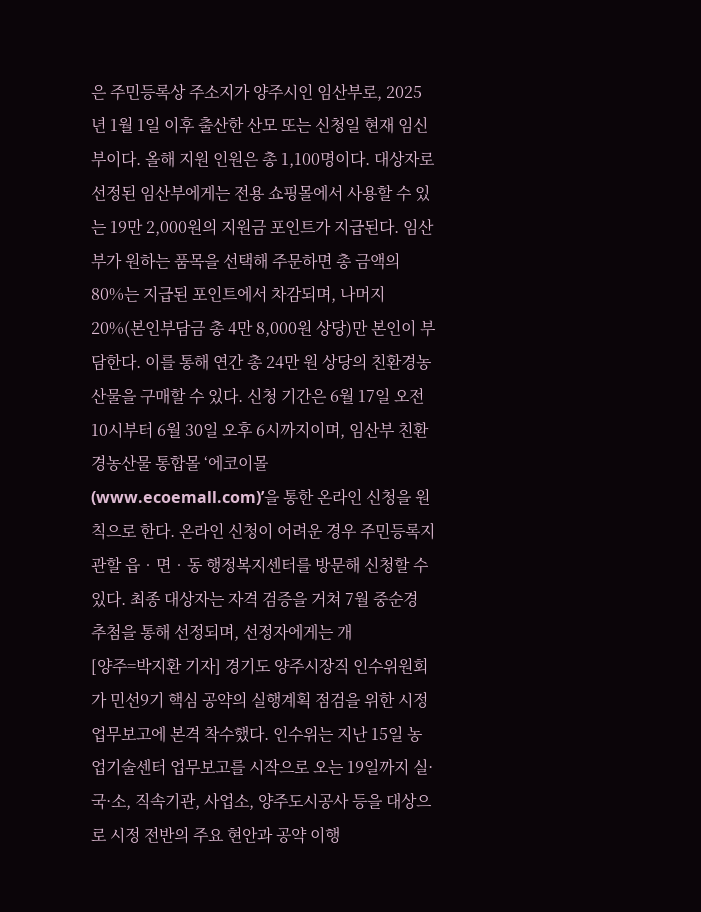은 주민등록상 주소지가 양주시인 임산부로, 2025년 1월 1일 이후 출산한 산모 또는 신청일 현재 임신부이다. 올해 지원 인원은 총 1,100명이다. 대상자로 선정된 임산부에게는 전용 쇼핑몰에서 사용할 수 있는 19만 2,000원의 지원금 포인트가 지급된다. 임산부가 원하는 품목을 선택해 주문하면 총 금액의 80%는 지급된 포인트에서 차감되며, 나머지 20%(본인부담금 총 4만 8,000원 상당)만 본인이 부담한다. 이를 통해 연간 총 24만 원 상당의 친환경농산물을 구매할 수 있다. 신청 기간은 6월 17일 오전 10시부터 6월 30일 오후 6시까지이며, 임산부 친환경농산물 통합몰 ‘에코이몰(www.ecoemall.com)’을 통한 온라인 신청을 원칙으로 한다. 온라인 신청이 어려운 경우 주민등록지 관할 읍‧면‧동 행정복지센터를 방문해 신청할 수 있다. 최종 대상자는 자격 검증을 거쳐 7월 중순경 추첨을 통해 선정되며, 선정자에게는 개
[양주=박지환 기자] 경기도 양주시장직 인수위원회가 민선9기 핵심 공약의 실행계획 점검을 위한 시정 업무보고에 본격 착수했다. 인수위는 지난 15일 농업기술센터 업무보고를 시작으로 오는 19일까지 실·국·소, 직속기관, 사업소, 양주도시공사 등을 대상으로 시정 전반의 주요 현안과 공약 이행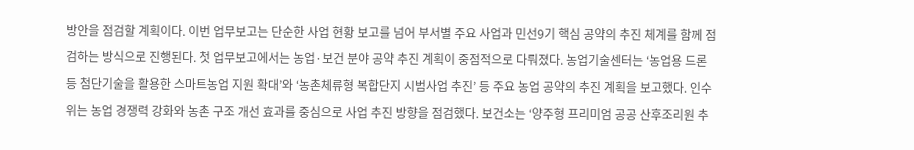방안을 점검할 계획이다. 이번 업무보고는 단순한 사업 현황 보고를 넘어 부서별 주요 사업과 민선9기 핵심 공약의 추진 체계를 함께 점검하는 방식으로 진행된다. 첫 업무보고에서는 농업·보건 분야 공약 추진 계획이 중점적으로 다뤄졌다. 농업기술센터는 ‘농업용 드론 등 첨단기술을 활용한 스마트농업 지원 확대’와 ‘농촌체류형 복합단지 시범사업 추진’ 등 주요 농업 공약의 추진 계획을 보고했다. 인수위는 농업 경쟁력 강화와 농촌 구조 개선 효과를 중심으로 사업 추진 방향을 점검했다. 보건소는 ‘양주형 프리미엄 공공 산후조리원 추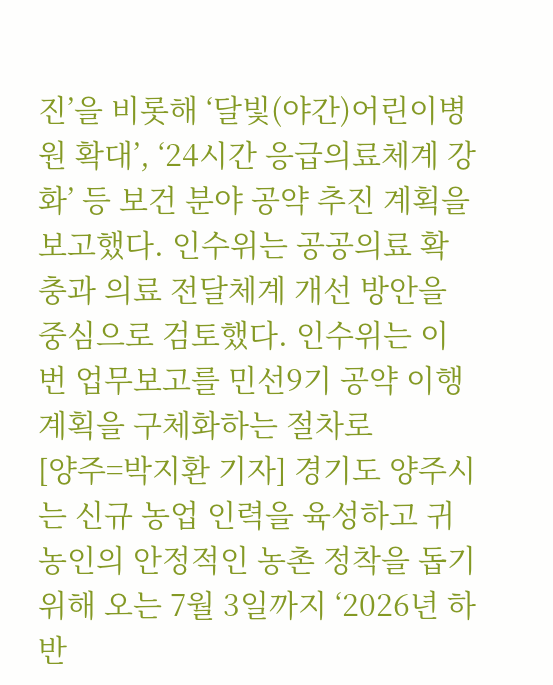진’을 비롯해 ‘달빛(야간)어린이병원 확대’, ‘24시간 응급의료체계 강화’ 등 보건 분야 공약 추진 계획을 보고했다. 인수위는 공공의료 확충과 의료 전달체계 개선 방안을 중심으로 검토했다. 인수위는 이번 업무보고를 민선9기 공약 이행계획을 구체화하는 절차로
[양주=박지환 기자] 경기도 양주시는 신규 농업 인력을 육성하고 귀농인의 안정적인 농촌 정착을 돕기 위해 오는 7월 3일까지 ‘2026년 하반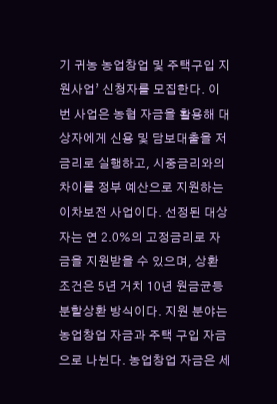기 귀농 농업창업 및 주택구입 지원사업’ 신청자를 모집한다. 이번 사업은 농협 자금을 활용해 대상자에게 신용 및 담보대출을 저금리로 실행하고, 시중금리와의 차이를 정부 예산으로 지원하는 이차보전 사업이다. 선정된 대상자는 연 2.0%의 고정금리로 자금을 지원받을 수 있으며, 상환 조건은 5년 거치 10년 원금균등분할상환 방식이다. 지원 분야는 농업창업 자금과 주택 구입 자금으로 나뉜다. 농업창업 자금은 세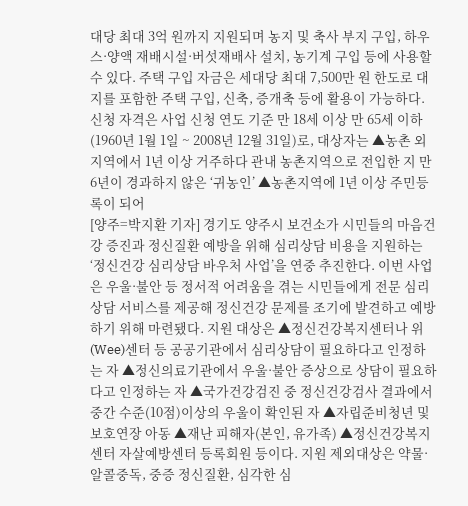대당 최대 3억 원까지 지원되며 농지 및 축사 부지 구입, 하우스·양액 재배시설·버섯재배사 설치, 농기계 구입 등에 사용할 수 있다. 주택 구입 자금은 세대당 최대 7,500만 원 한도로 대지를 포함한 주택 구입, 신축, 증개축 등에 활용이 가능하다. 신청 자격은 사업 신청 연도 기준 만 18세 이상 만 65세 이하(1960년 1월 1일 ~ 2008년 12월 31일)로, 대상자는 ▲농촌 외 지역에서 1년 이상 거주하다 관내 농촌지역으로 전입한 지 만 6년이 경과하지 않은 ‘귀농인’ ▲농촌지역에 1년 이상 주민등록이 되어
[양주=박지환 기자] 경기도 양주시 보건소가 시민들의 마음건강 증진과 정신질환 예방을 위해 심리상담 비용을 지원하는 ‘정신건강 심리상담 바우처 사업’을 연중 추진한다. 이번 사업은 우울·불안 등 정서적 어려움을 겪는 시민들에게 전문 심리상담 서비스를 제공해 정신건강 문제를 조기에 발견하고 예방하기 위해 마련됐다. 지원 대상은 ▲정신건강복지센터나 위(Wee)센터 등 공공기관에서 심리상담이 필요하다고 인정하는 자 ▲정신의료기관에서 우울·불안 증상으로 상담이 필요하다고 인정하는 자 ▲국가건강검진 중 정신건강검사 결과에서 중간 수준(10점)이상의 우울이 확인된 자 ▲자립준비청년 및 보호연장 아동 ▲재난 피해자(본인, 유가족) ▲정신건강복지센터 자살예방센터 등록회원 등이다. 지원 제외대상은 약물·알콜중독, 중증 정신질환, 심각한 심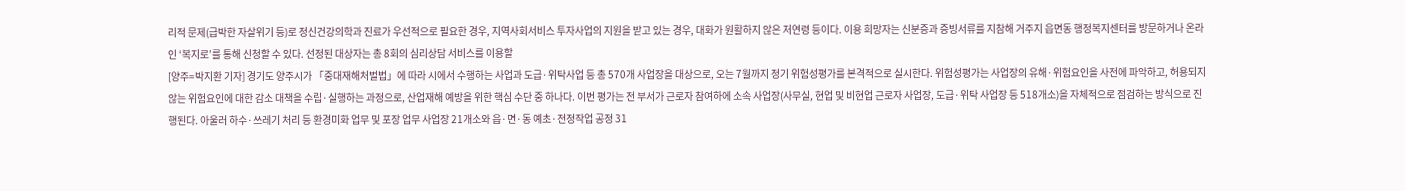리적 문제(급박한 자살위기 등)로 정신건강의학과 진료가 우선적으로 필요한 경우, 지역사회서비스 투자사업의 지원을 받고 있는 경우, 대화가 원활하지 않은 저연령 등이다. 이용 희망자는 신분증과 증빙서류를 지참해 거주지 읍면동 행정복지센터를 방문하거나 온라인 ‘복지로’를 통해 신청할 수 있다. 선정된 대상자는 총 8회의 심리상담 서비스를 이용할
[양주=박지환 기자] 경기도 양주시가 「중대재해처벌법」에 따라 시에서 수행하는 사업과 도급·위탁사업 등 총 570개 사업장을 대상으로, 오는 7월까지 정기 위험성평가를 본격적으로 실시한다. 위험성평가는 사업장의 유해·위험요인을 사전에 파악하고, 허용되지 않는 위험요인에 대한 감소 대책을 수립·실행하는 과정으로, 산업재해 예방을 위한 핵심 수단 중 하나다. 이번 평가는 전 부서가 근로자 참여하에 소속 사업장(사무실, 현업 및 비현업 근로자 사업장, 도급·위탁 사업장 등 518개소)을 자체적으로 점검하는 방식으로 진행된다. 아울러 하수·쓰레기 처리 등 환경미화 업무 및 포장 업무 사업장 21개소와 읍·면·동 예초·전정작업 공정 31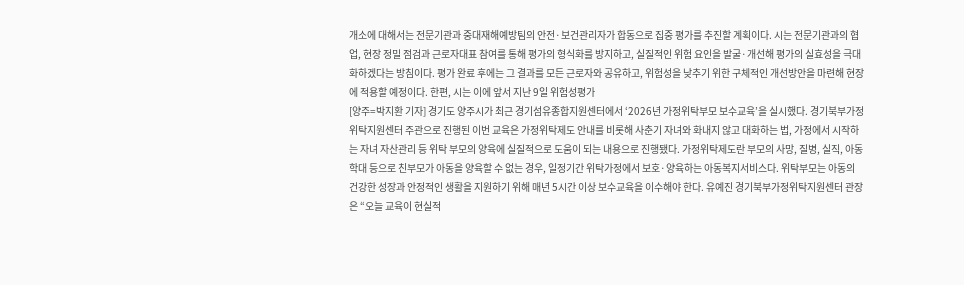개소에 대해서는 전문기관과 중대재해예방팀의 안전·보건관리자가 합동으로 집중 평가를 추진할 계획이다. 시는 전문기관과의 협업, 현장 정밀 점검과 근로자대표 참여를 통해 평가의 형식화를 방지하고, 실질적인 위험 요인을 발굴·개선해 평가의 실효성을 극대화하겠다는 방침이다. 평가 완료 후에는 그 결과를 모든 근로자와 공유하고, 위험성을 낮추기 위한 구체적인 개선방안을 마련해 현장에 적용할 예정이다. 한편, 시는 이에 앞서 지난 9일 위험성평가
[양주=박지환 기자] 경기도 양주시가 최근 경기섬유종합지원센터에서 ‘2026년 가정위탁부모 보수교육’을 실시했다. 경기북부가정위탁지원센터 주관으로 진행된 이번 교육은 가정위탁제도 안내를 비롯해 사춘기 자녀와 화내지 않고 대화하는 법, 가정에서 시작하는 자녀 자산관리 등 위탁 부모의 양육에 실질적으로 도움이 되는 내용으로 진행됐다. 가정위탁제도란 부모의 사망, 질병, 실직, 아동학대 등으로 친부모가 아동을 양육할 수 없는 경우, 일정기간 위탁가정에서 보호·양육하는 아동복지서비스다. 위탁부모는 아동의 건강한 성장과 안정적인 생활을 지원하기 위해 매년 5시간 이상 보수교육을 이수해야 한다. 유예진 경기북부가정위탁지원센터 관장은 “오늘 교육이 현실적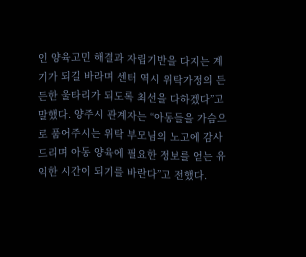인 양육고민 해결과 자립기반을 다지는 계기가 되길 바라며 센터 역시 위탁가정의 든든한 울타리가 되도록 최선을 다하겠다”고 말했다. 양주시 관계자는 “아동들을 가슴으로 품어주시는 위탁 부모님의 노고에 감사드리며 아동 양육에 필요한 정보를 얻는 유익한 시간이 되기를 바란다”고 전했다.